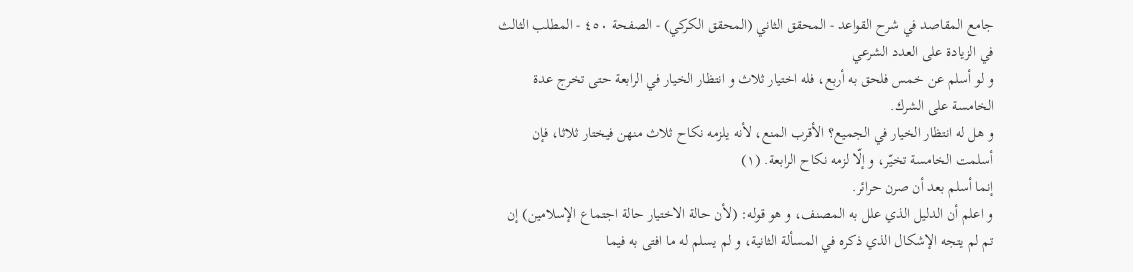جامع المقاصد في شرح القواعد - المحقق الثاني (المحقق الكركي) - الصفحة ٤٥٠ - المطلب الثالث في الزيادة على العدد الشرعي
و لو أسلم عن خمس فلحق به أربع، فله اختيار ثلاث و انتظار الخيار في الرابعة حتى تخرج عدة الخامسة على الشرك.
و هل له انتظار الخيار في الجميع؟ الأقرب المنع، لأنه يلزمه نكاح ثلاث منهن فيختار ثلاثا، فإن أسلمت الخامسة تخيّر، و إلّا لزمه نكاح الرابعة. (١)
إنما أسلم بعد أن صرن حرائر.
و اعلم أن الدليل الذي علل به المصنف، و هو قوله: (لأن حالة الاختيار حالة اجتماع الإسلامين) إن تم لم يتجه الإشكال الذي ذكره في المسألة الثانية، و لم يسلم له ما افتى به فيما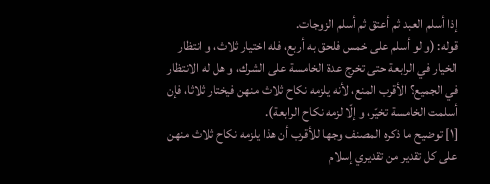إذا أسلم العبد ثم أعتق ثم أسلم الزوجات.
قوله: (و لو أسلم على خمس فلحق به أربع، فله اختيار ثلاث، و انتظار الخيار في الرابعة حتى تخرج عدة الخامسة على الشرك، و هل له الانتظار في الجميع؟ الأقرب المنع، لأنه يلزمه نكاح ثلاث منهن فيختار ثلاثا، فإن أسلمت الخامسة تخيّر، و إلّا لزمه نكاح الرابعة).
[١] توضيح ما ذكره المصنف وجها للأقرب أن هذا يلزمه نكاح ثلاث منهن على كل تقدير من تقديري إسلام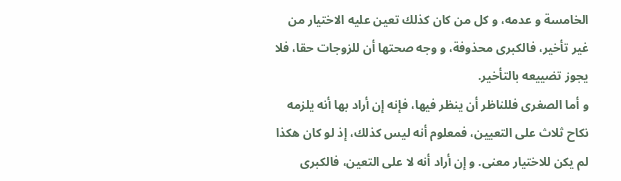الخامسة و عدمه، و كل من كان كذلك تعين عليه الاختيار من غير تأخير، فالكبرى محذوفة، و وجه صحتها أن للزوجات حقا، فلا يجوز تضييعه بالتأخير.
و أما الصغرى فللناظر أن ينظر فيها، فإنه إن أراد بها أنه يلزمه نكاح ثلاث على التعيين، فمعلوم أنه ليس كذلك، إذ لو كان هكذا لم يكن للاختيار معنى. و إن أراد أنه لا على التعين، فالكبرى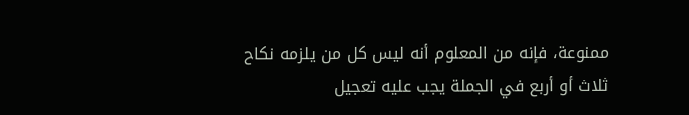ممنوعة، فإنه من المعلوم أنه ليس كل من يلزمه نكاح ثلاث أو أربع في الجملة يجب عليه تعجيل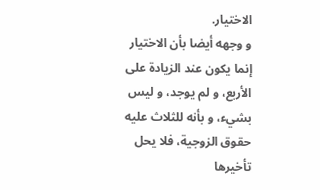الاختيار.
و وجهه أيضا بأن الاختيار إنما يكون عند الزيادة على الأربع، و لم يوجد، و ليس بشيء، و بأنه للثلاث عليه حقوق الزوجية، فلا يحل تأخيرها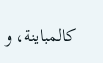كالمباينة، و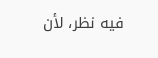فيه نظر، لأن